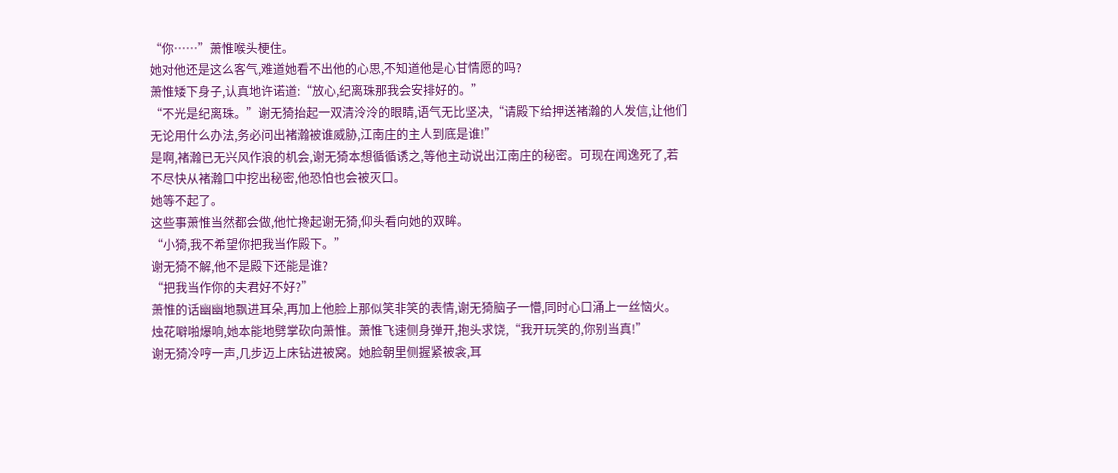“你……”萧惟喉头梗住。
她对他还是这么客气,难道她看不出他的心思,不知道他是心甘情愿的吗?
萧惟矮下身子,认真地许诺道:“放心,纪离珠那我会安排好的。”
“不光是纪离珠。”谢无猗抬起一双清泠泠的眼睛,语气无比坚决,“请殿下给押送褚瀚的人发信,让他们无论用什么办法,务必问出褚瀚被谁威胁,江南庄的主人到底是谁!”
是啊,褚瀚已无兴风作浪的机会,谢无猗本想循循诱之,等他主动说出江南庄的秘密。可现在闻逸死了,若不尽快从褚瀚口中挖出秘密,他恐怕也会被灭口。
她等不起了。
这些事萧惟当然都会做,他忙搀起谢无猗,仰头看向她的双眸。
“小猗,我不希望你把我当作殿下。”
谢无猗不解,他不是殿下还能是谁?
“把我当作你的夫君好不好?”
萧惟的话幽幽地飘进耳朵,再加上他脸上那似笑非笑的表情,谢无猗脑子一懵,同时心口涌上一丝恼火。
烛花噼啪爆响,她本能地劈掌砍向萧惟。萧惟飞速侧身弹开,抱头求饶,“我开玩笑的,你别当真!”
谢无猗冷哼一声,几步迈上床钻进被窝。她脸朝里侧握紧被衾,耳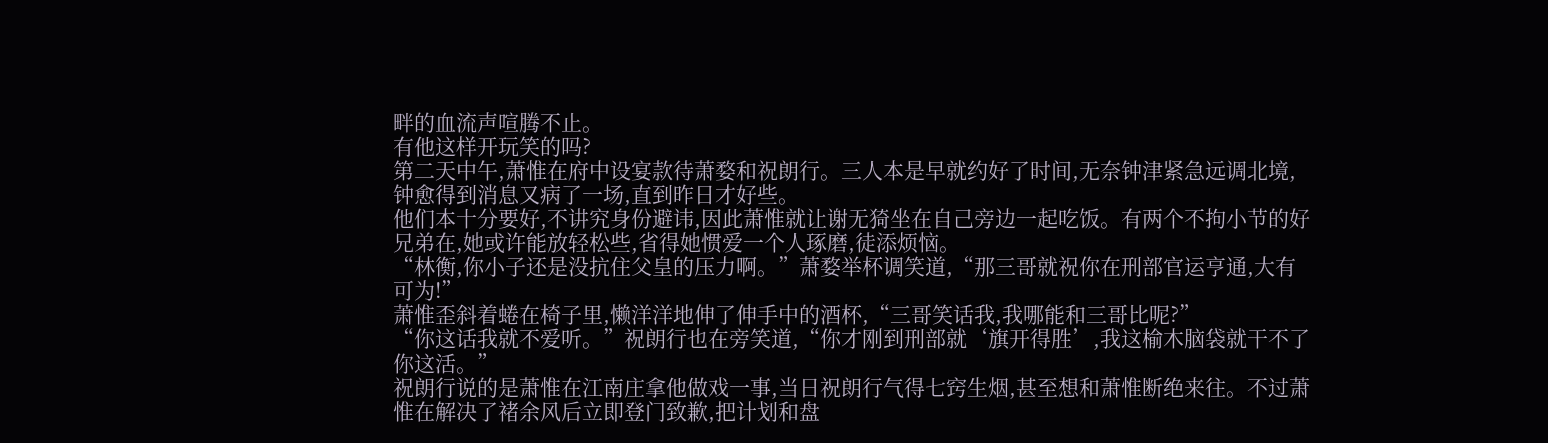畔的血流声喧腾不止。
有他这样开玩笑的吗?
第二天中午,萧惟在府中设宴款待萧婺和祝朗行。三人本是早就约好了时间,无奈钟津紧急远调北境,钟愈得到消息又病了一场,直到昨日才好些。
他们本十分要好,不讲究身份避讳,因此萧惟就让谢无猗坐在自己旁边一起吃饭。有两个不拘小节的好兄弟在,她或许能放轻松些,省得她惯爱一个人琢磨,徒添烦恼。
“林衡,你小子还是没抗住父皇的压力啊。”萧婺举杯调笑道,“那三哥就祝你在刑部官运亨通,大有可为!”
萧惟歪斜着蜷在椅子里,懒洋洋地伸了伸手中的酒杯,“三哥笑话我,我哪能和三哥比呢?”
“你这话我就不爱听。”祝朗行也在旁笑道,“你才刚到刑部就‘旗开得胜’,我这榆木脑袋就干不了你这活。”
祝朗行说的是萧惟在江南庄拿他做戏一事,当日祝朗行气得七窍生烟,甚至想和萧惟断绝来往。不过萧惟在解决了褚余风后立即登门致歉,把计划和盘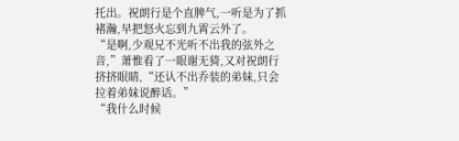托出。祝朗行是个直脾气,一听是为了抓褚瀚,早把怒火忘到九霄云外了。
“是啊,少观兄不光听不出我的弦外之音,”萧惟看了一眼谢无猗,又对祝朗行挤挤眼睛,“还认不出乔装的弟妹,只会拉着弟妹说醉话。”
“我什么时候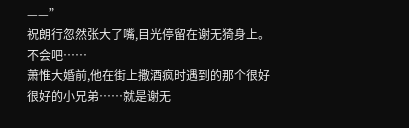——”
祝朗行忽然张大了嘴,目光停留在谢无猗身上。
不会吧……
萧惟大婚前,他在街上撒酒疯时遇到的那个很好很好的小兄弟……就是谢无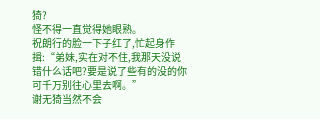猗?
怪不得一直觉得她眼熟。
祝朗行的脸一下子红了,忙起身作揖:“弟妹,实在对不住,我那天没说错什么话吧?要是说了些有的没的你可千万别往心里去啊。”
谢无猗当然不会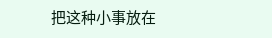把这种小事放在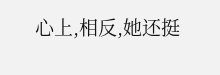心上,相反,她还挺